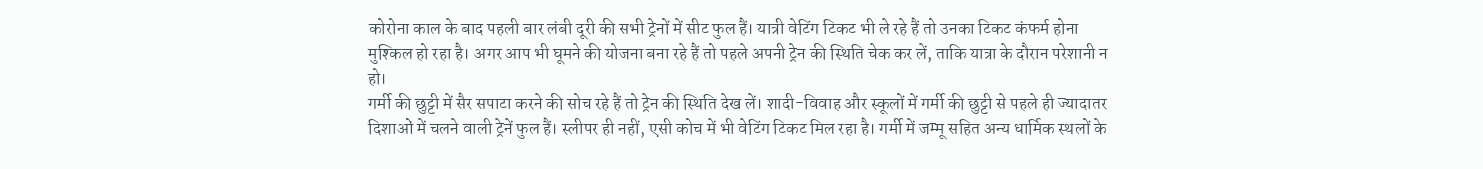कोरोना काल के बाद पहली बार लंबी दूरी की सभी ट्रेनों में सीट फुल हैं। यात्री वेटिंग टिकट भी ले रहे हैं तो उनका टिकट कंफर्म होना मुश्किल हो रहा है। अगर आप भी घूमने की योजना बना रहे हैं तो पहले अपनी ट्रेन की स्थिति चेक कर लें, ताकि यात्रा के दौरान परेशानी न हो।
गर्मी की छुट्टी में सैर सपाटा करने की सोच रहे हैं तो ट्रेन की स्थिति देख लें। शादी-विवाह और स्कूलों में गर्मी की छुट्टी से पहले ही ज्यादातर दिशाओं में चलने वाली ट्रेनें फुल हैं। स्लीपर ही नहीं, एसी कोच में भी वेटिंग टिकट मिल रहा है। गर्मी में जम्मू सहित अन्य धार्मिक स्थलों के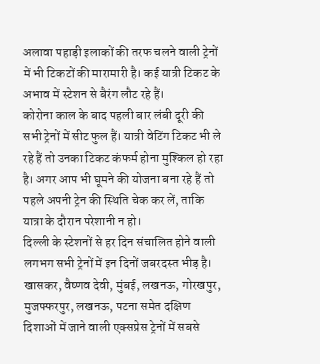अलावा पहाड़ी इलाकों की तरफ चलने वाली ट्रेनों में भी टिकटों की मारामारी है। कई यात्री टिकट के अभाव में स्टेशन से बैरंग लौट रहे हैं।
कोरोना काल के बाद पहली बार लंबी दूरी की सभी ट्रेनों में सीट फुल हैं। यात्री वेटिंग टिकट भी ले रहे हैं तो उनका टिकट कंफर्म होना मुश्किल हो रहा है। अगर आप भी घूमने की योजना बना रहे हैं तो पहले अपनी ट्रेन की स्थिति चेक कर लें, ताकि यात्रा के दौरान परेशानी न हो।
दिल्ली के स्टेशनों से हर दिन संचालित होने वाली लगभग सभी ट्रेनों में इन दिनों जबरदस्त भीड़ है। खासकर, वैष्णव देवी, मुंबई, लखनऊ, गोरखपुर, मुजफ्फरपुर, लखनऊ, पटना समेत दक्षिण दिशाओं में जाने वाली एक्सप्रेस ट्रेनों में सबसे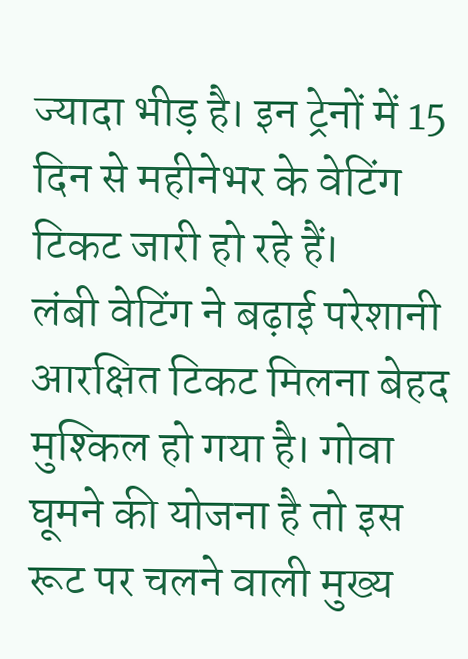ज्यादा भीड़ है। इन ट्रेनों में 15 दिन से महीनेभर के वेटिंग टिकट जारी हो रहे हैं।
लंबी वेटिंग ने बढ़ाई परेशानी
आरक्षित टिकट मिलना बेहद मुश्किल हो गया है। गोवा घूमने की योजना है तो इस रूट पर चलने वाली मुख्य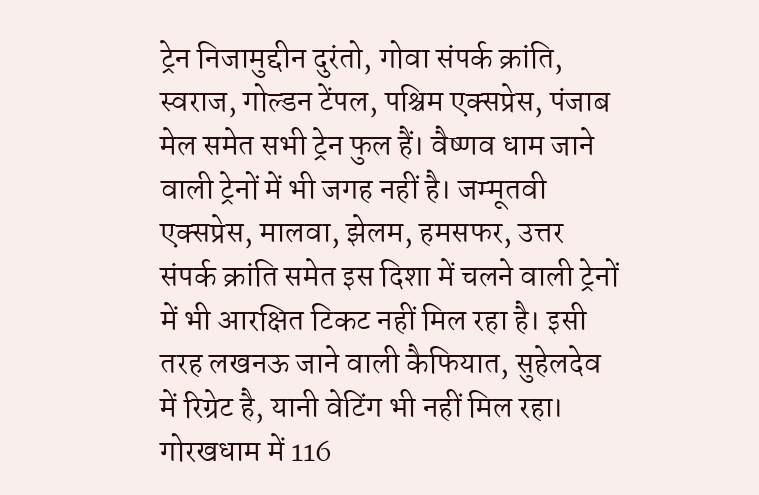ट्रेन निजामुद्दीन दुरंतो, गोवा संपर्क क्रांति, स्वराज, गोल्डन टेंपल, पश्चिम एक्सप्रेस, पंजाब मेल समेत सभी ट्रेन फुल हैं। वैष्णव धाम जाने वाली ट्रेनों में भी जगह नहीं है। जम्मूतवी एक्सप्रेस, मालवा, झेलम, हमसफर, उत्तर संपर्क क्रांति समेत इस दिशा में चलने वाली ट्रेनों में भी आरक्षित टिकट नहीं मिल रहा है। इसी तरह लखनऊ जाने वाली कैफियात, सुहेलदेव में रिग्रेट है, यानी वेटिंग भी नहीं मिल रहा।
गोरखधाम में 116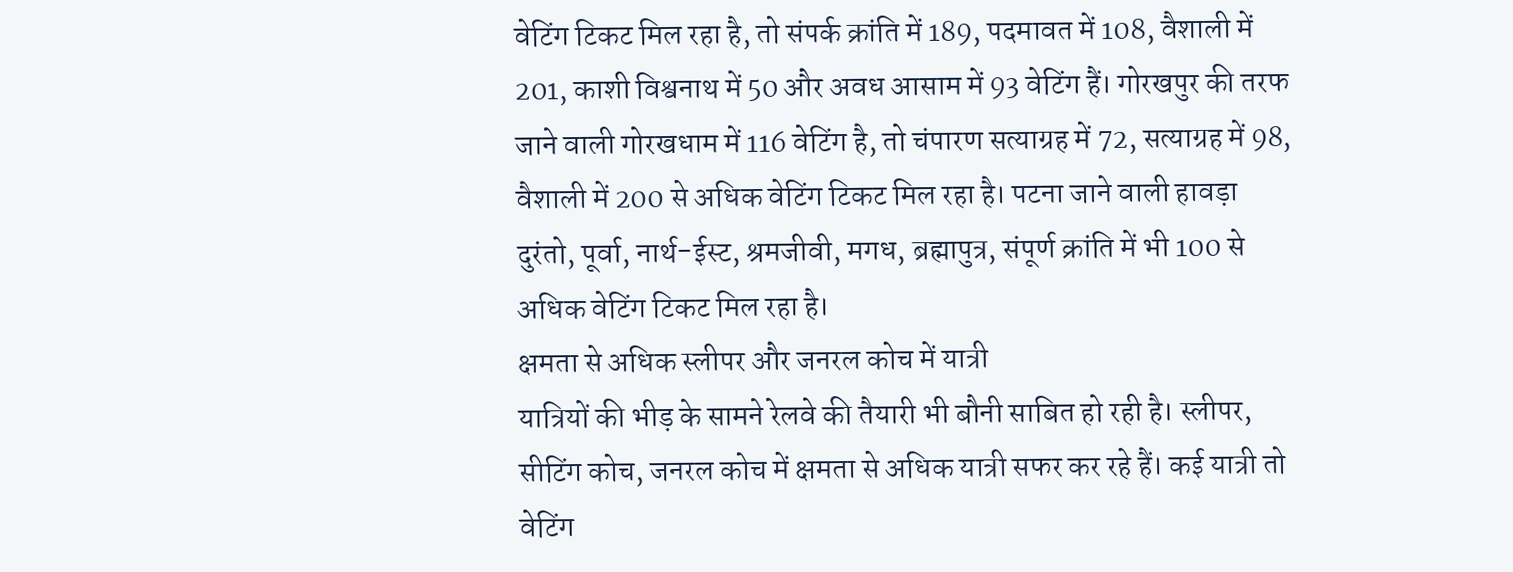वेटिंग टिकट मिल रहा है, तो संपर्क क्रांति में 189, पदमावत में 108, वैशाली में 201, काशी विश्वनाथ में 50 और अवध आसाम में 93 वेटिंग हैं। गोरखपुर की तरफ जाने वाली गोरखधाम में 116 वेटिंग है, तो चंपारण सत्याग्रह में 72, सत्याग्रह में 98, वैशाली में 200 से अधिक वेटिंग टिकट मिल रहा है। पटना जाने वाली हावड़ा दुरंतो, पूर्वा, नार्थ-ईस्ट, श्रमजीवी, मगध, ब्रह्मापुत्र, संपूर्ण क्रांति में भी 100 से अधिक वेटिंग टिकट मिल रहा है।
क्षमता से अधिक स्लीपर और जनरल कोच में यात्री
यात्रियों की भीड़ के सामने रेलवे की तैयारी भी बौनी साबित हो रही है। स्लीपर, सीटिंग कोच, जनरल कोच में क्षमता से अधिक यात्री सफर कर रहे हैं। कई यात्री तो वेटिंग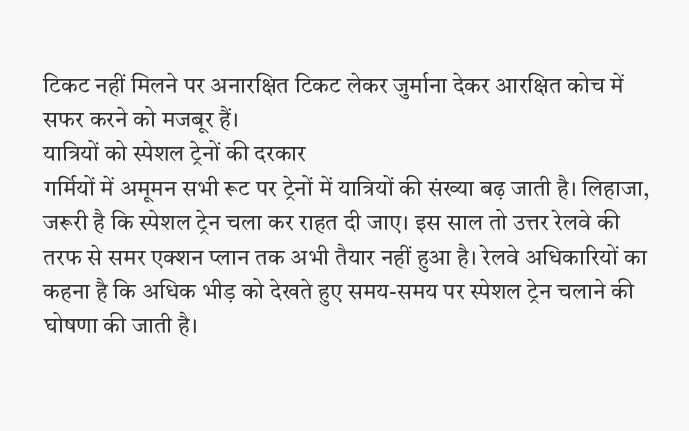टिकट नहीं मिलने पर अनारक्षित टिकट लेकर जुर्माना देकर आरक्षित कोच में सफर करने को मजबूर हैं।
यात्रियों को स्पेशल ट्रेनों की दरकार
गर्मियों में अमूमन सभी रूट पर ट्रेनों में यात्रियों की संख्या बढ़ जाती है। लिहाजा, जरूरी है कि स्पेशल ट्रेन चला कर राहत दी जाए। इस साल तो उत्तर रेलवे की तरफ से समर एक्शन प्लान तक अभी तैयार नहीं हुआ है। रेलवे अधिकारियों का कहना है कि अधिक भीड़ को देखते हुए समय-समय पर स्पेशल ट्रेन चलाने की घोषणा की जाती है।